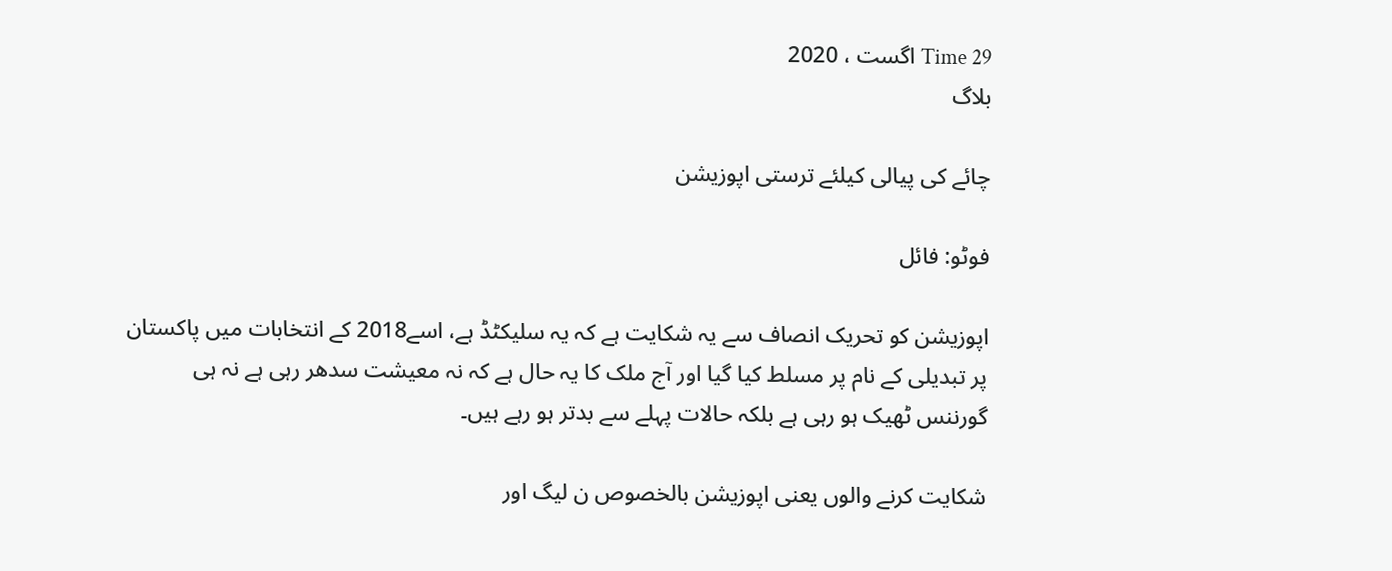Time 29 اگست ، 2020
بلاگ

چائے کی پیالی کیلئے ترستی اپوزیشن

فوٹو: فائل

اپوزیشن کو تحریک انصاف سے یہ شکایت ہے کہ یہ سلیکٹڈ ہے، اسے2018 کے انتخابات میں پاکستان پر تبدیلی کے نام پر مسلط کیا گیا اور آج ملک کا یہ حال ہے کہ نہ معیشت سدھر رہی ہے نہ ہی گورننس ٹھیک ہو رہی ہے بلکہ حالات پہلے سے بدتر ہو رہے ہیں۔

شکایت کرنے والوں یعنی اپوزیشن بالخصوص ن لیگ اور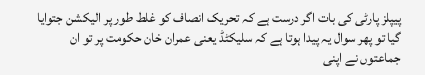پیپلز پارٹی کی بات اگر درست ہے کہ تحریک انصاف کو غلط طور پر الیکشن جتوایا گیا تو پھر سوال یہ پیدا ہوتا ہے کہ سلیکٹڈ یعنی عمران خان حکومت پر تو ان جماعتوں نے اپنی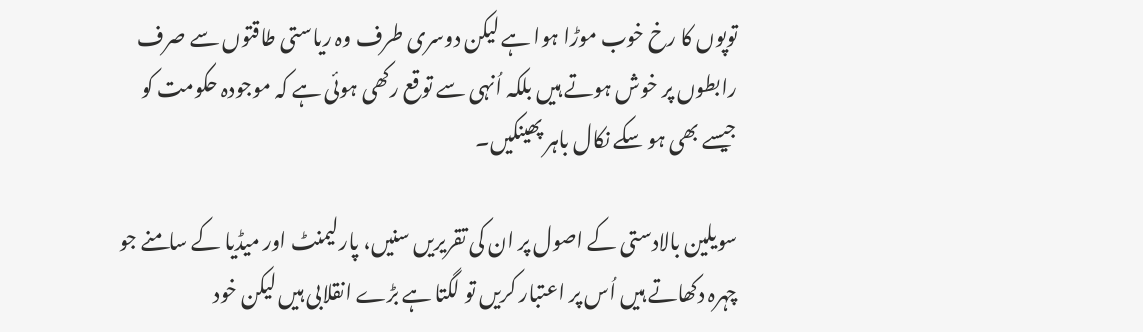توپوں کا رخ خوب موڑا ہوا ہے لیکن دوسری طرف وہ ریاستی طاقتوں سے صرف رابطوں پر خوش ہوتے ہیں بلکہ اُنہی سے توقع رکھی ہوئی ہے کہ موجودہ حکومت کو جیسے بھی ہو سکے نکال باہر پھینکیں۔

سویلین بالادستی کے اصول پر ان کی تقریریں سنیں، پارلیمنٹ اور میڈیا کے سامنے جو چہرہ دکھاتے ہیں اُس پر اعتبار کریں تو لگتا ہے بڑے انقلابی ہیں لیکن خود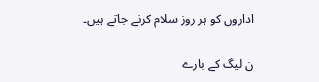اداروں کو ہر روز سلام کرنے جاتے ہیں۔

ن لیگ کے بارے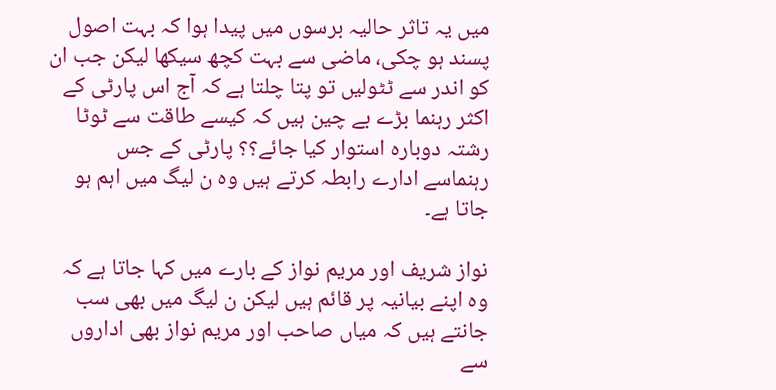میں یہ تاثر حالیہ برسوں میں پیدا ہوا کہ بہت اصول پسند ہو چکی، ماضی سے بہت کچھ سیکھا لیکن جب ان کو اندر سے ٹٹولیں تو پتا چلتا ہے کہ آج اس پارٹی کے اکثر رہنما بڑے بے چین ہیں کہ کیسے طاقت سے ٹوٹا رشتہ دوبارہ استوار کیا جائے؟؟ پارٹی کے جس رہنماسے ادارے رابطہ کرتے ہیں وہ ن لیگ میں اہم ہو جاتا ہے۔

نواز شریف اور مریم نواز کے بارے میں کہا جاتا ہے کہ وہ اپنے بیانیہ پر قائم ہیں لیکن ن لیگ میں بھی سب جانتے ہیں کہ میاں صاحب اور مریم نواز بھی اداروں سے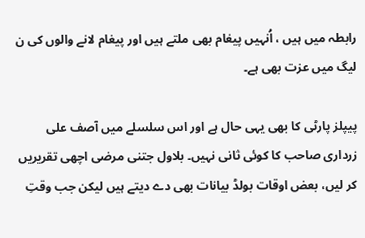رابطہ میں ہیں ، اُنہیں پیغام بھی ملتے ہیں اور پیغام لانے والوں کی ن لیگ میں عزت بھی ہے۔

پیپلز پارٹی کا بھی یہی حال ہے اور اس سلسلے میں آصف علی زرداری صاحب کا کوئی ثانی نہیں۔ بلاول جتنی مرضی اچھی تقریریں کر لیں، بعض اوقات بولڈ بیانات بھی دے دیتے ہیں لیکن جب وقتِ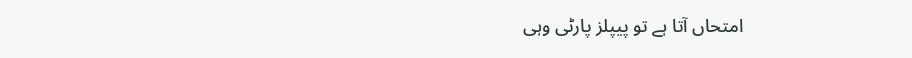امتحاں آتا ہے تو پیپلز پارٹی وہی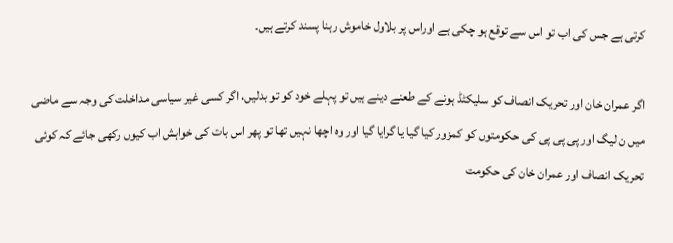کرتی ہے جس کی اب تو اس سے توقع ہو چکی ہے اوراس پر بلاول خاموش رہنا پسند کرتے ہیں۔

اگر عمران خان اور تحریک انصاف کو سلیکٹڈ ہونے کے طعنے دینے ہیں تو پہلے خود کو تو بدلیں، اگر کسی غیر سیاسی مداخلت کی وجہ سے ماضی میں ن لیگ اور پی پی پی کی حکومتوں کو کمزور کیا گیا یا گرایا گیا اور وہ اچھا نہیں تھا تو پھر اس بات کی خواہش اب کیوں رکھی جائے کہ کوئی تحریک انصاف اور عمران خان کی حکومت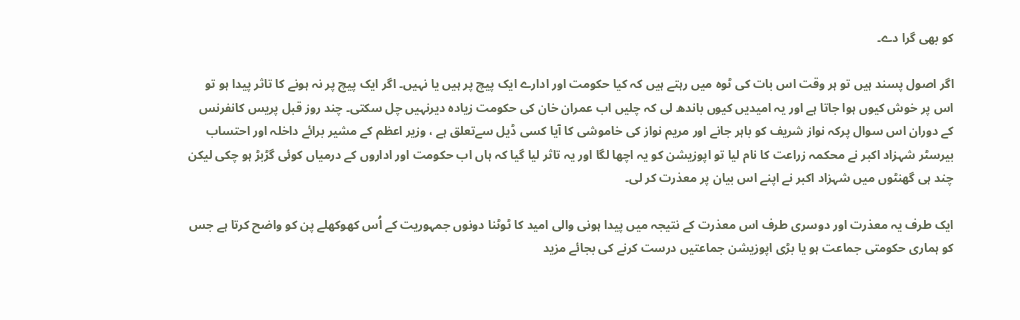کو بھی گرا دے۔

اگر اصول پسند ہیں تو ہر وقت اس بات کی ٹوہ میں رہتے ہیں کہ کیا حکومت اور ادارے ایک پیچ پر ہیں یا نہیں۔ اگر ایک پیچ پر نہ ہونے کا تاثر پیدا ہو تو اس پر خوش کیوں ہوا جاتا ہے اور یہ امیدیں کیوں باندھ لی کہ چلیں اب عمران خان کی حکومت زیادہ دیرنہیں چل سکتی۔ چند روز قبل پریس کانفرنس کے دوران اس سوال پرکہ نواز شریف کو باہر جانے اور مریم نواز کی خاموشی کا آیا کسی ڈیل سےتعلق ہے ، وزیر اعظم کے مشیر برائے داخلہ اور احتساب بیرسٹر شہزاد اکبر نے محکمہ زراعت کا نام لیا تو اپوزیشن کو یہ اچھا لگا اور یہ تاثر لیا گیا کہ ہاں اب حکومت اور اداروں کے درمیاں کوئی گڑبڑ ہو چکی لیکن چند ہی گھنٹوں میں شہزاد اکبر نے اپنے اس بیان پر معذرت کر لی۔

ایک طرف یہ معذرت اور دوسری طرف اس معذرت کے نتیجہ میں پیدا ہونی والی امید کا ٹوٹنا دونوں جمہوریت کے اُس کھوکھلے پن کو واضح کرتا ہے جس کو ہماری حکومتی جماعت ہو یا بڑی اپوزیشن جماعتیں درست کرنے کی بجائے مزید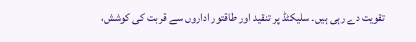تقویت دے رہی ہیں۔ سلیکٹڈ پر تنقید اور طاقتور اداروں سے قربت کی کوشش،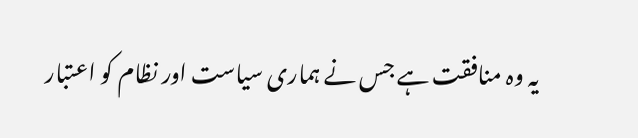یہ وہ منافقت ہے جس نے ہماری سیاست اور نظام کو اعتبار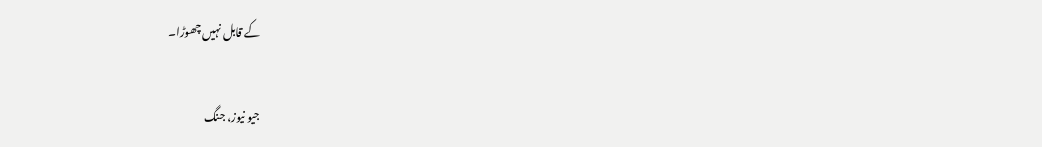کے قابل نہیں چھوڑا۔


جیو نیوز، جنگ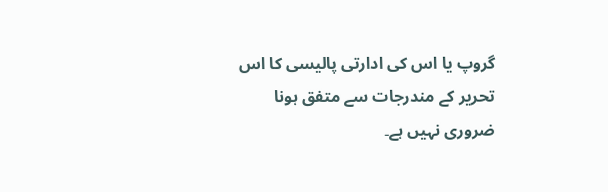گروپ یا اس کی ادارتی پالیسی کا اس تحریر کے مندرجات سے متفق ہونا ضروری نہیں ہے۔